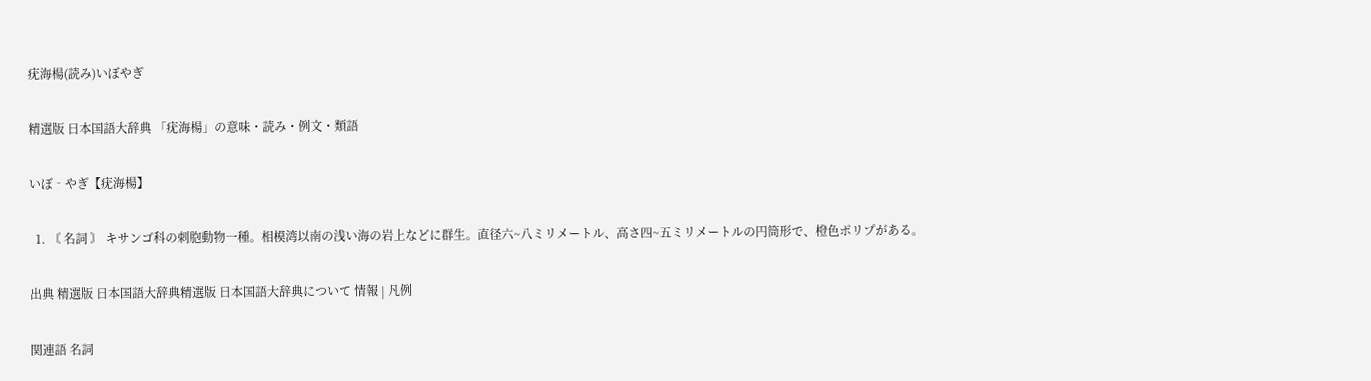疣海楊(読み)いぼやぎ

精選版 日本国語大辞典 「疣海楊」の意味・読み・例文・類語

いぼ‐やぎ【疣海楊】

  1. 〘 名詞 〙 キサンゴ科の刺胞動物一種。相模湾以南の浅い海の岩上などに群生。直径六~八ミリメートル、高さ四~五ミリメートルの円筒形で、橙色ポリプがある。

出典 精選版 日本国語大辞典精選版 日本国語大辞典について 情報 | 凡例

関連語 名詞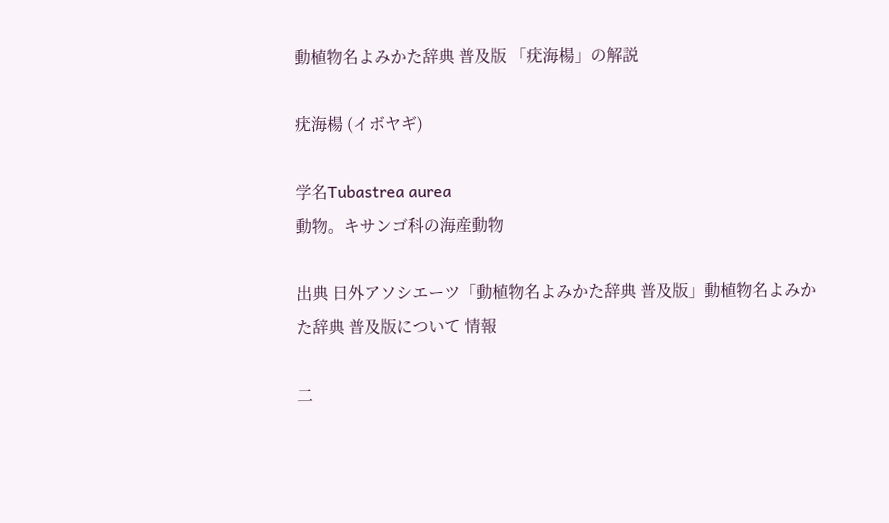動植物名よみかた辞典 普及版 「疣海楊」の解説

疣海楊 (イボヤギ)

学名Tubastrea aurea
動物。キサンゴ科の海産動物

出典 日外アソシエーツ「動植物名よみかた辞典 普及版」動植物名よみかた辞典 普及版について 情報

二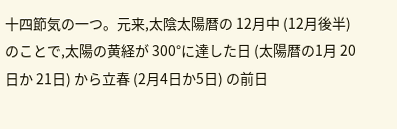十四節気の一つ。元来,太陰太陽暦の 12月中 (12月後半) のことで,太陽の黄経が 300°に達した日 (太陽暦の1月 20日か 21日) から立春 (2月4日か5日) の前日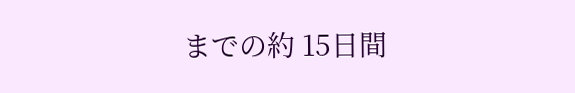までの約 15日間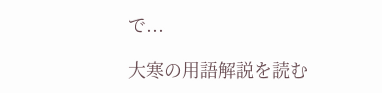で...

大寒の用語解説を読む